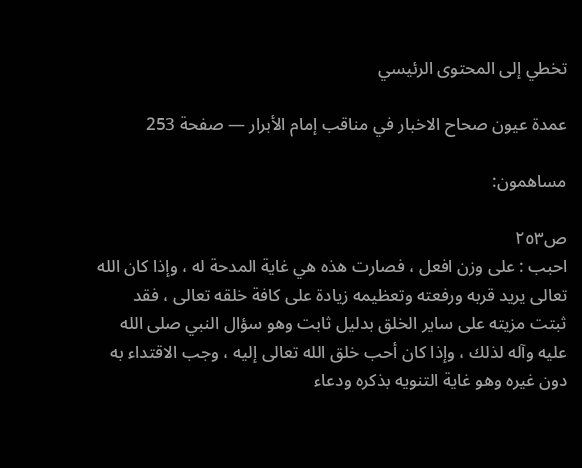تخطي إلى المحتوى الرئيسي

عمدة عيون صحاح الاخبار في مناقب إمام الأبرار — صفحة 253

مساهمون:

ص٢٥٣
احبب : على وزن افعل ، فصارت هذه هي غاية المدحة له ، وإذا كان الله تعالى يريد قربه ورفعته وتعظيمه زيادة على كافة خلقه تعالى ، فقد ثبتت مزيته على ساير الخلق بدليل ثابت وهو سؤال النبي صلى الله عليه وآله لذلك ، وإذا كان أحب خلق الله تعالى إليه ، وجب الاقتداء به دون غيره وهو غاية التنويه بذكره ودعاء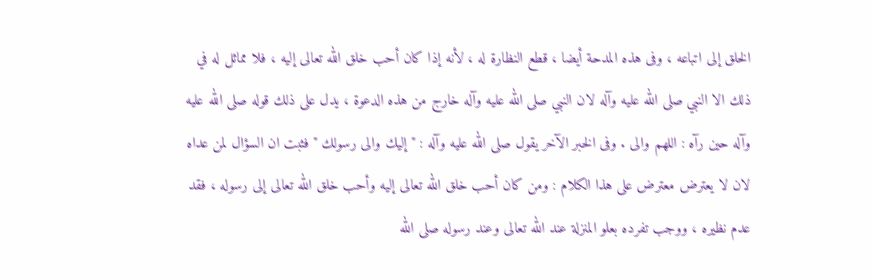الخلق إلى اتباعه ، وفى هذه المدحة أيضا ، قطع النظارة له ، لأنه إذا كان أحب خلق الله تعالى إليه ، فلا مماثل له في ذلك الا النبي صلى الله عليه وآله لان النبي صلى الله عليه وآله خارج من هذه الدعوة ، يدل على ذلك قوله صلى الله عليه وآله حين رآه : اللهم والى . وفى الخبر الآخر يقول صلى الله عليه وآله : " إليك والى رسولك " فثبت ان السؤال لمن عداه لان لا يعترض معترض على هذا الكلام : ومن كان أحب خلق الله تعالى إليه وأحب خلق الله تعالى إلى رسوله ، فقد عدم نظيره ، ووجب تفرده بعلو المنزلة عند الله تعالى وعند رسوله صلى الله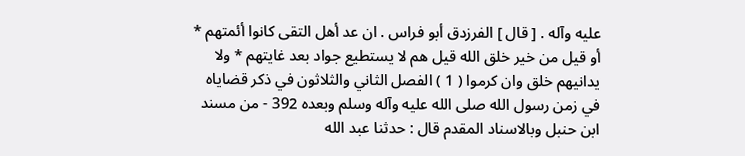عليه وآله . [ قال ] الفرزدق أبو فراس . ان عد أهل التقى كانوا أئمتهم * أو قيل من خير خلق الله قيل هم لا يستطيع جواد بعد غايتهم * ولا يدانيهم خلق وان كرموا ( 1 ) الفصل الثاني والثلاثون في ذكر قضاياه في زمن رسول الله صلى الله عليه وآله وسلم وبعده 392 - من مسند ابن حنبل وبالاسناد المقدم قال : حدثنا عبد الله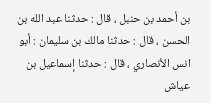بن أحمد بن حنبل ، قال : حدثنا عبد الله بن الحسن ، قال : حدثنا مالك بن سليمان : أبو انس الأنصاري ، قال : حدثنا إسماعيل بن عياش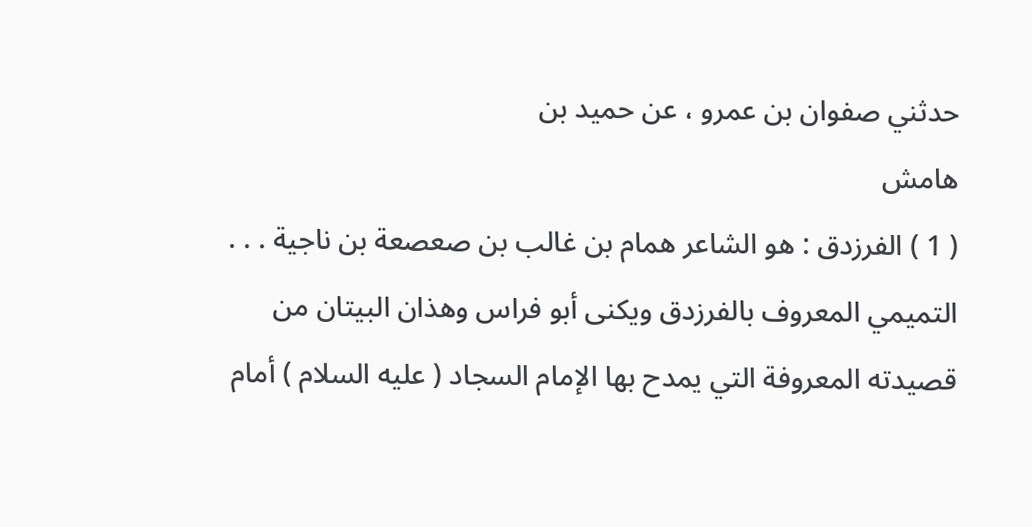حدثني صفوان بن عمرو ، عن حميد بن
هامش
( 1 ) الفرزدق : هو الشاعر همام بن غالب بن صعصعة بن ناجية . . . التميمي المعروف بالفرزدق ويكنى أبو فراس وهذان البيتان من قصيدته المعروفة التي يمدح بها الإمام السجاد ( عليه السلام ) أمام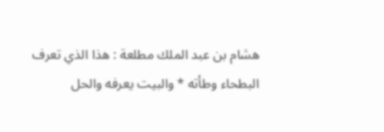هشام بن عبد الملك مطلعة : هذا الذي تعرف البطحاء وطأته * والبيت يعرفه والحل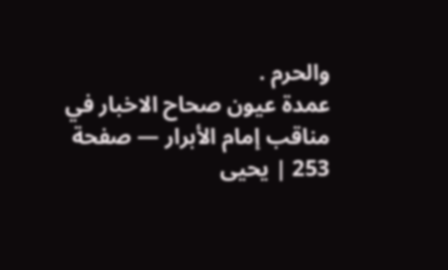والحرم .
عمدة عيون صحاح الاخبار في مناقب إمام الأبرار — صفحة 253 | يحيى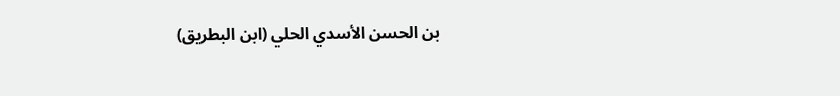بن الحسن الأسدي الحلي (ابن البطريق)